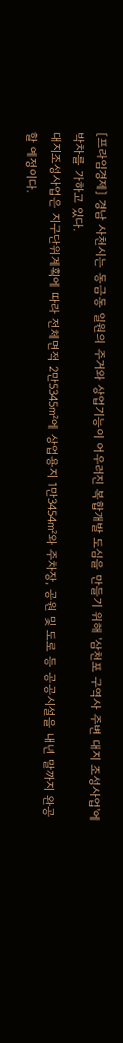[프라임경제] 경남 사천시는 동금동 일원의 주거와 상업기능이 어우러진 복합개발 도심을 만들기 위해 '삼천포 구역사 주변 대지 조성사업'에 박차를 가하고 있다.
대지조성사업은 지구단위계획에 따라 전체면적 2만5345㎡에 상업용지 1만3454㎡와 주차장, 공원 및 도로 등 공공시설을 내년 말까지 완공할 예정이다.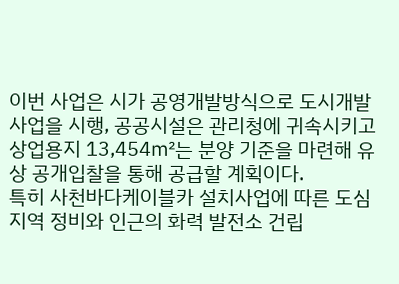이번 사업은 시가 공영개발방식으로 도시개발사업을 시행, 공공시설은 관리청에 귀속시키고 상업용지 13,454㎡는 분양 기준을 마련해 유상 공개입찰을 통해 공급할 계획이다.
특히 사천바다케이블카 설치사업에 따른 도심지역 정비와 인근의 화력 발전소 건립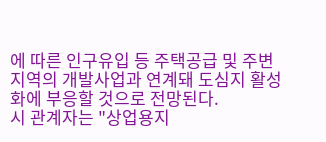에 따른 인구유입 등 주택공급 및 주변 지역의 개발사업과 연계돼 도심지 활성화에 부응할 것으로 전망된다.
시 관계자는 "상업용지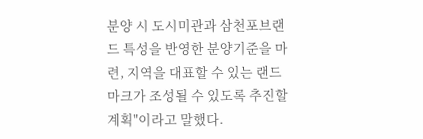분양 시 도시미관과 삼천포브랜드 특성을 반영한 분양기준을 마련, 지역을 대표할 수 있는 랜드마크가 조성될 수 있도록 추진할 계획"이라고 말했다.